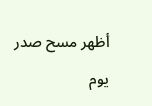أظهر مسح صدر يوم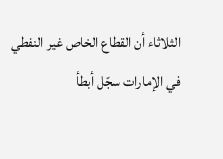الثلاثاء أن القطاع الخاص غير النفطي في الإمارات سجّل أبطأ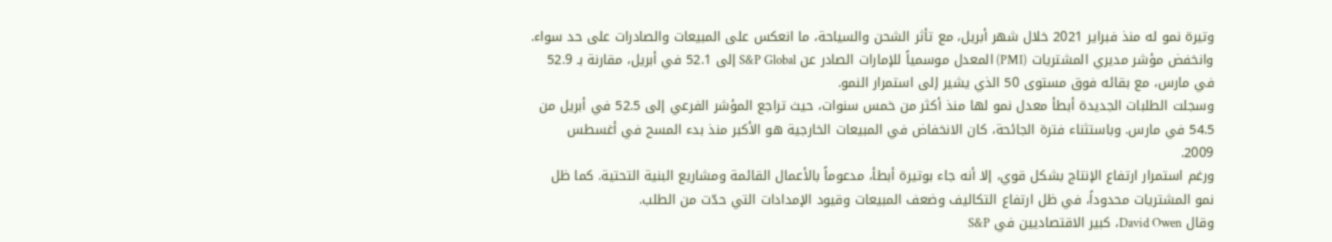وتيرة نمو له منذ فبراير 2021 خلال شهر أبريل، مع تأثر الشحن والسياحة، ما انعكس على المبيعات والصادرات على حد سواء.
وانخفض مؤشر مديري المشتريات (PMI) المعدل موسمياً للإمارات الصادر عن S&P Global إلى 52.1 في أبريل، مقارنة بـ 52.9 في مارس، مع بقائه فوق مستوى 50 الذي يشير إلى استمرار النمو.
وسجلت الطلبات الجديدة أبطأ معدل نمو لها منذ أكثر من خمس سنوات، حيث تراجع المؤشر الفرعي إلى 52.5 في أبريل من 54.5 في مارس. وباستثناء فترة الجائحة، كان الانخفاض في المبيعات الخارجية هو الأكبر منذ بدء المسح في أغسطس 2009.
ورغم استمرار ارتفاع الإنتاج بشكل قوي، إلا أنه جاء بوتيرة أبطأ، مدعوماً بالأعمال القائمة ومشاريع البنية التحتية. كما ظل نمو المشتريات محدوداً، في ظل ارتفاع التكاليف وضعف المبيعات وقيود الإمدادات التي حدّت من الطلب.
وقال David Owen، كبير الاقتصاديين في S&P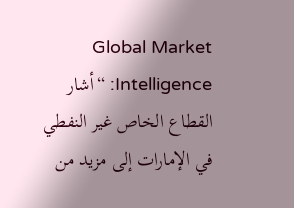Global Market Intelligence: “أشار القطاع الخاص غير النفطي في الإمارات إلى مزيد من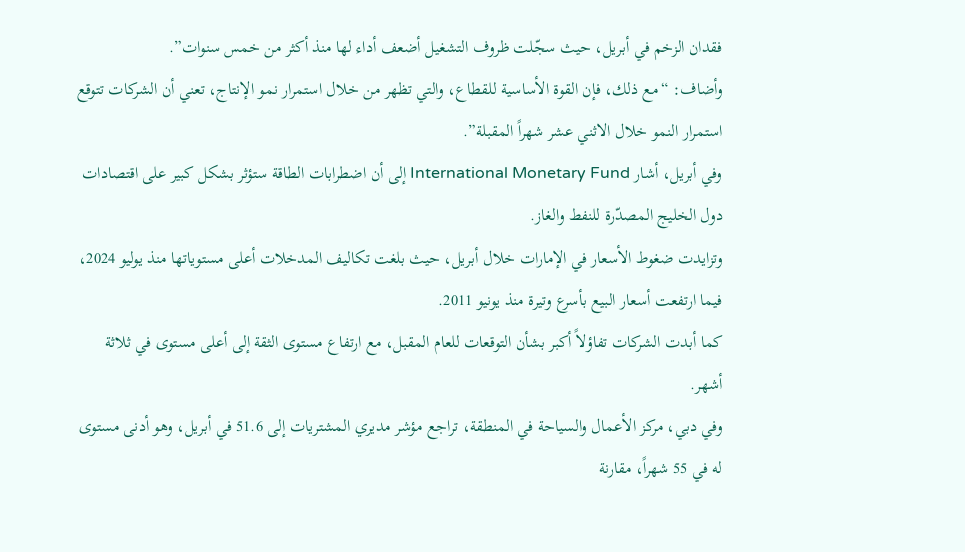فقدان الزخم في أبريل، حيث سجّلت ظروف التشغيل أضعف أداء لها منذ أكثر من خمس سنوات”.
وأضاف: “مع ذلك، فإن القوة الأساسية للقطاع، والتي تظهر من خلال استمرار نمو الإنتاج، تعني أن الشركات تتوقع استمرار النمو خلال الاثني عشر شهراً المقبلة”.
وفي أبريل، أشار International Monetary Fund إلى أن اضطرابات الطاقة ستؤثر بشكل كبير على اقتصادات دول الخليج المصدّرة للنفط والغاز.
وتزايدت ضغوط الأسعار في الإمارات خلال أبريل، حيث بلغت تكاليف المدخلات أعلى مستوياتها منذ يوليو 2024، فيما ارتفعت أسعار البيع بأسرع وتيرة منذ يونيو 2011.
كما أبدت الشركات تفاؤلاً أكبر بشأن التوقعات للعام المقبل، مع ارتفاع مستوى الثقة إلى أعلى مستوى في ثلاثة أشهر.
وفي دبي، مركز الأعمال والسياحة في المنطقة، تراجع مؤشر مديري المشتريات إلى 51.6 في أبريل، وهو أدنى مستوى له في 55 شهراً، مقارنة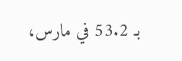بـ 53.2 في مارس،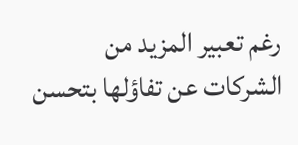رغم تعبير المزيد من الشركات عن تفاؤلها بتحسن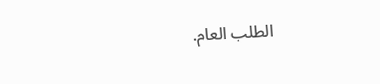الطلب العام.